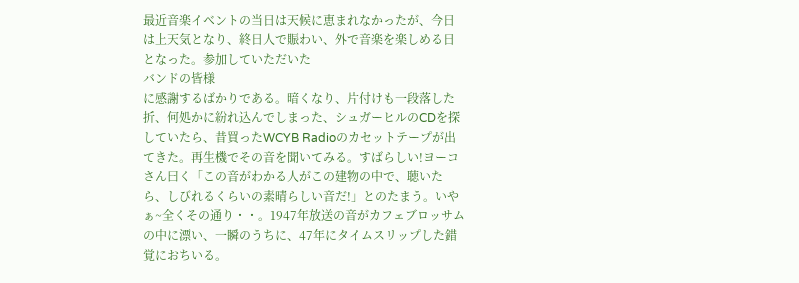最近音楽イベントの当日は天候に恵まれなかったが、今日は上天気となり、終日人で賑わい、外で音楽を楽しめる日となった。参加していただいた
バンドの皆様
に感謝するばかりである。暗くなり、片付けも一段落した折、何処かに紛れ込んでしまった、シュガーヒルのCDを探していたら、昔買ったWCYB Radioのカセットテープが出てきた。再生機でその音を聞いてみる。すばらしい!ヨーコさん曰く「この音がわかる人がこの建物の中で、聴いたら、しびれるくらいの素晴らしい音だ!」とのたまう。いやぁ~全くその通り・・。1947年放送の音がカフェブロッサムの中に漂い、一瞬のうちに、47年にタイムスリップした錯覚におちいる。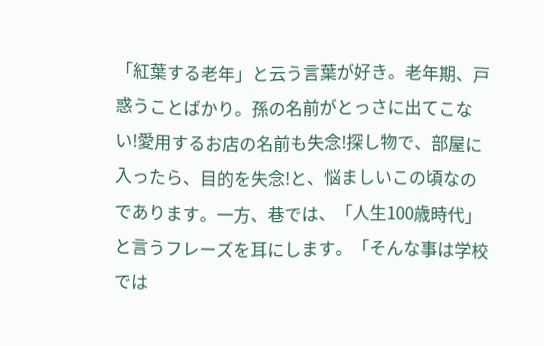「紅葉する老年」と云う言葉が好き。老年期、戸惑うことばかり。孫の名前がとっさに出てこない!愛用するお店の名前も失念!探し物で、部屋に入ったら、目的を失念!と、悩ましいこの頃なのであります。一方、巷では、「人生100歳時代」と言うフレーズを耳にします。「そんな事は学校では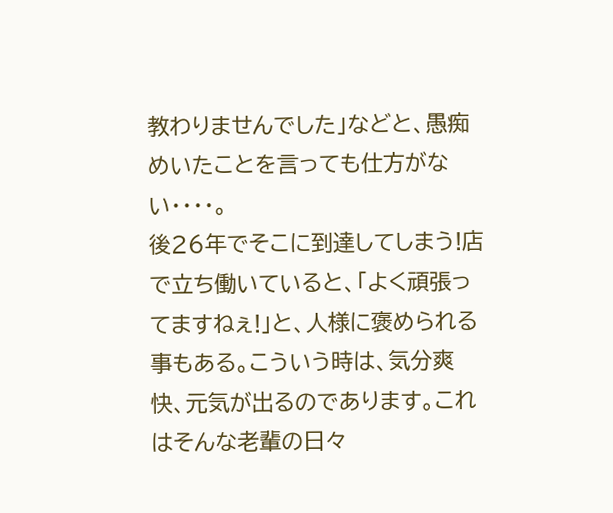教わりませんでした」などと、愚痴めいたことを言っても仕方がない・・・・。
後26年でそこに到達してしまう!店で立ち働いていると、「よく頑張ってますねぇ!」と、人様に褒められる事もある。こういう時は、気分爽快、元気が出るのであります。これはそんな老輩の日々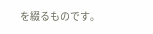を綴るものです。